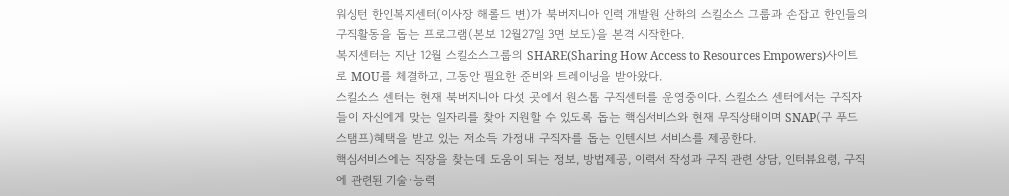워싱턴 한인복지센터(이사장 해롤드 변)가 북버지니아 인력 개발원 산하의 스킬소스 그룹과 손잡고 한인들의 구직활동을 돕는 프로그램(본보 12월27일 3면 보도)을 본격 시작한다.
복지센터는 지난 12월 스킬소스그룹의 SHARE(Sharing How Access to Resources Empowers)사이트로 MOU를 체결하고, 그동안 필요한 준비와 트레이닝을 받아왔다.
스킬소스 센터는 현재 북버지니아 다섯 곳에서 원스톱 구직센터를 운영중이다. 스킬소스 센터에서는 구직자들이 자신에게 맞는 일자리를 찾아 지원할 수 있도록 돕는 핵심서비스와 현재 무직상태이며 SNAP(구 푸드 스탬프)혜택을 받고 있는 저소득 가정내 구직자를 돕는 인텐시브 서비스를 제공한다.
핵심서비스에는 직장을 찾는데 도움이 되는 정보, 방법제공, 이력서 작성과 구직 관련 상담, 인터뷰요령, 구직에 관련된 기술·능력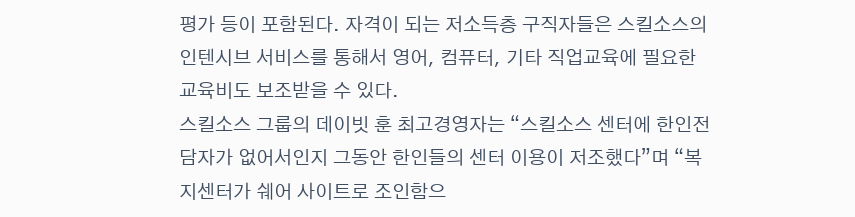평가 등이 포함된다. 자격이 되는 저소득층 구직자들은 스킬소스의 인텐시브 서비스를 통해서 영어, 컴퓨터, 기타 직업교육에 필요한 교육비도 보조받을 수 있다.
스킬소스 그룹의 데이빗 훈 최고경영자는 “스킬소스 센터에 한인전담자가 없어서인지 그동안 한인들의 센터 이용이 저조했다”며 “복지센터가 쉐어 사이트로 조인함으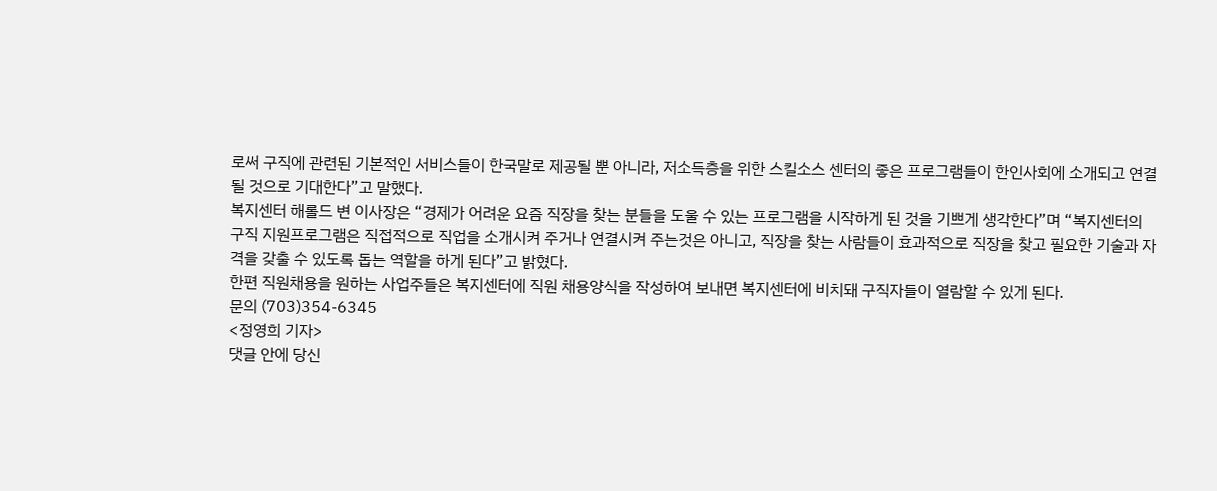로써 구직에 관련된 기본적인 서비스들이 한국말로 제공될 뿐 아니라, 저소득층을 위한 스킬소스 센터의 좋은 프로그램들이 한인사회에 소개되고 연결될 것으로 기대한다”고 말했다.
복지센터 해롤드 변 이사장은 “경제가 어려운 요즘 직장을 찾는 분들을 도울 수 있는 프로그램을 시작하게 된 것을 기쁘게 생각한다”며 “복지센터의 구직 지원프로그램은 직접적으로 직업을 소개시켜 주거나 연결시켜 주는것은 아니고, 직장을 찾는 사람들이 효과적으로 직장을 찾고 필요한 기술과 자격을 갖출 수 있도록 돕는 역할을 하게 된다”고 밝혔다.
한편 직원채용을 원하는 사업주들은 복지센터에 직원 채용양식을 작성하여 보내면 복지센터에 비치돼 구직자들이 열람할 수 있게 된다.
문의 (703)354-6345
<정영희 기자>
댓글 안에 당신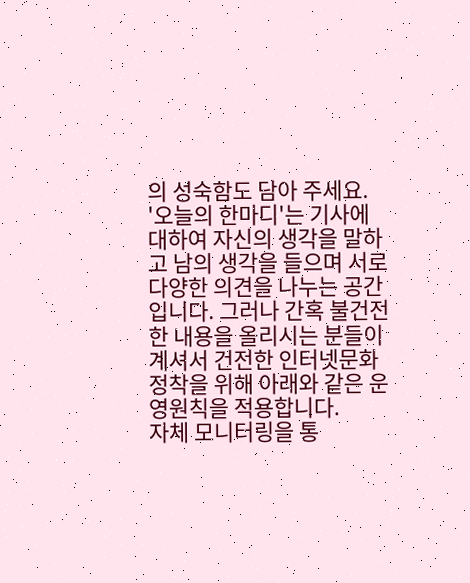의 성숙함도 담아 주세요.
'오늘의 한마디'는 기사에 대하여 자신의 생각을 말하고 남의 생각을 들으며 서로 다양한 의견을 나누는 공간입니다. 그러나 간혹 불건전한 내용을 올리시는 분들이 계셔서 건전한 인터넷문화 정착을 위해 아래와 같은 운영원칙을 적용합니다.
자체 모니터링을 통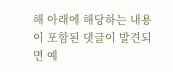해 아래에 해당하는 내용이 포함된 댓글이 발견되면 예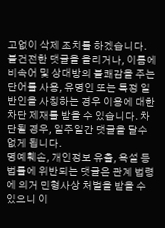고없이 삭제 조치를 하겠습니다.
불건전한 댓글을 올리거나, 이름에 비속어 및 상대방의 불쾌감을 주는 단어를 사용, 유명인 또는 특정 일반인을 사칭하는 경우 이용에 대한 차단 제재를 받을 수 있습니다. 차단될 경우, 일주일간 댓글을 달수 없게 됩니다.
명예훼손, 개인정보 유출, 욕설 등 법률에 위반되는 댓글은 관계 법령에 의거 민형사상 처벌을 받을 수 있으니 이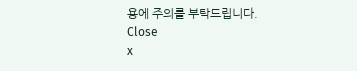용에 주의를 부탁드립니다.
Close
x